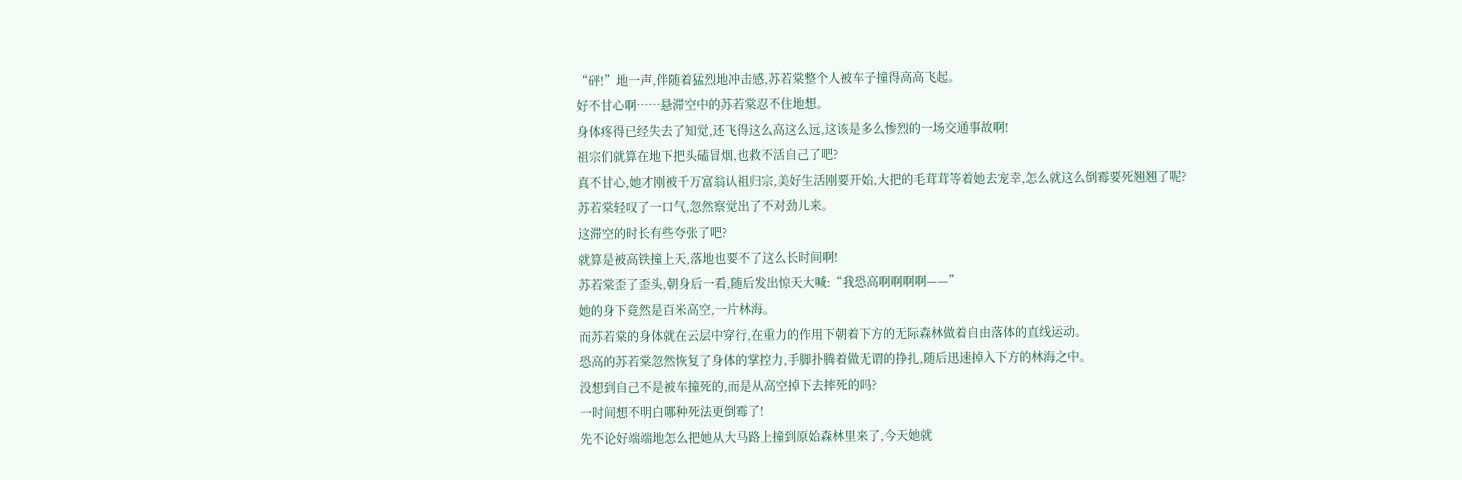“砰!”地一声,伴随着猛烈地冲击感,苏若棠整个人被车子撞得高高飞起。
好不甘心啊……悬滞空中的苏若棠忍不住地想。
身体疼得已经失去了知觉,还飞得这么高这么远,这该是多么惨烈的一场交通事故啊!
祖宗们就算在地下把头磕冒烟,也救不活自己了吧?
真不甘心,她才刚被千万富翁认祖归宗,美好生活刚要开始,大把的毛茸茸等着她去宠幸,怎么就这么倒霉要死翘翘了呢?
苏若棠轻叹了一口气,忽然察觉出了不对劲儿来。
这滞空的时长有些夸张了吧?
就算是被高铁撞上天,落地也要不了这么长时间啊!
苏若棠歪了歪头,朝身后一看,随后发出惊天大喊:“我恐高啊啊啊啊——”
她的身下竟然是百米高空,一片林海。
而苏若棠的身体就在云层中穿行,在重力的作用下朝着下方的无际森林做着自由落体的直线运动。
恐高的苏若棠忽然恢复了身体的掌控力,手脚扑腾着做无谓的挣扎,随后迅速掉入下方的林海之中。
没想到自己不是被车撞死的,而是从高空掉下去摔死的吗?
一时间想不明白哪种死法更倒霉了!
先不论好端端地怎么把她从大马路上撞到原始森林里来了,今天她就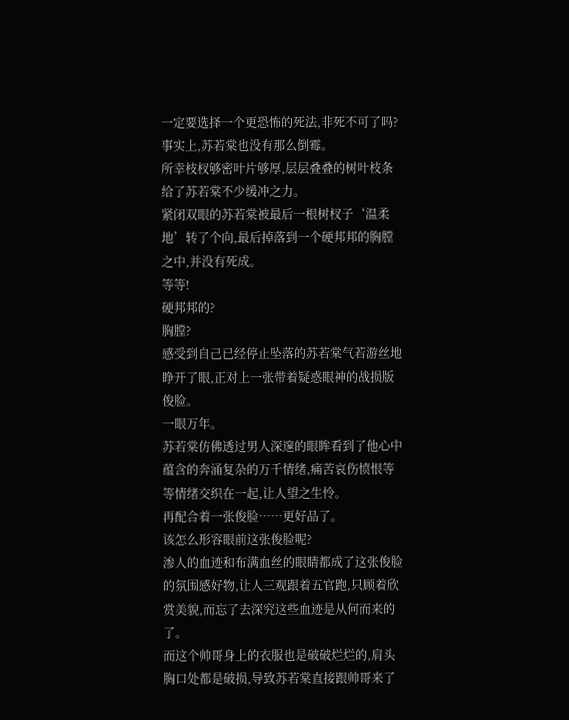一定要选择一个更恐怖的死法,非死不可了吗?
事实上,苏若棠也没有那么倒霉。
所幸枝杈够密叶片够厚,层层叠叠的树叶枝条给了苏若棠不少缓冲之力。
紧闭双眼的苏若棠被最后一根树杈子‘温柔地’转了个向,最后掉落到一个硬邦邦的胸膛之中,并没有死成。
等等!
硬邦邦的?
胸膛?
感受到自己已经停止坠落的苏若棠气若游丝地睁开了眼,正对上一张带着疑惑眼神的战损版俊脸。
一眼万年。
苏若棠仿佛透过男人深邃的眼眸看到了他心中蕴含的奔涌复杂的万千情绪,痛苦哀伤愤恨等等情绪交织在一起,让人望之生怜。
再配合着一张俊脸……更好品了。
该怎么形容眼前这张俊脸呢?
渗人的血迹和布满血丝的眼睛都成了这张俊脸的氛围感好物,让人三观跟着五官跑,只顾着欣赏美貌,而忘了去深究这些血迹是从何而来的了。
而这个帅哥身上的衣服也是破破烂烂的,肩头胸口处都是破损,导致苏若棠直接跟帅哥来了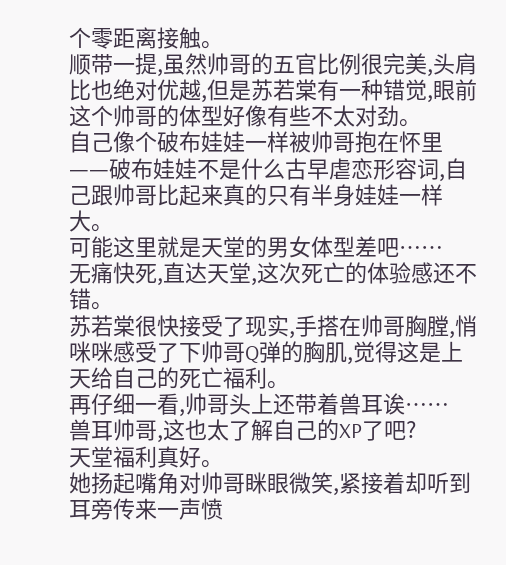个零距离接触。
顺带一提,虽然帅哥的五官比例很完美,头肩比也绝对优越,但是苏若棠有一种错觉,眼前这个帅哥的体型好像有些不太对劲。
自己像个破布娃娃一样被帅哥抱在怀里——破布娃娃不是什么古早虐恋形容词,自己跟帅哥比起来真的只有半身娃娃一样大。
可能这里就是天堂的男女体型差吧……
无痛快死,直达天堂,这次死亡的体验感还不错。
苏若棠很快接受了现实,手搭在帅哥胸膛,悄咪咪感受了下帅哥Q弹的胸肌,觉得这是上天给自己的死亡福利。
再仔细一看,帅哥头上还带着兽耳诶……
兽耳帅哥,这也太了解自己的XP了吧?
天堂福利真好。
她扬起嘴角对帅哥眯眼微笑,紧接着却听到耳旁传来一声愤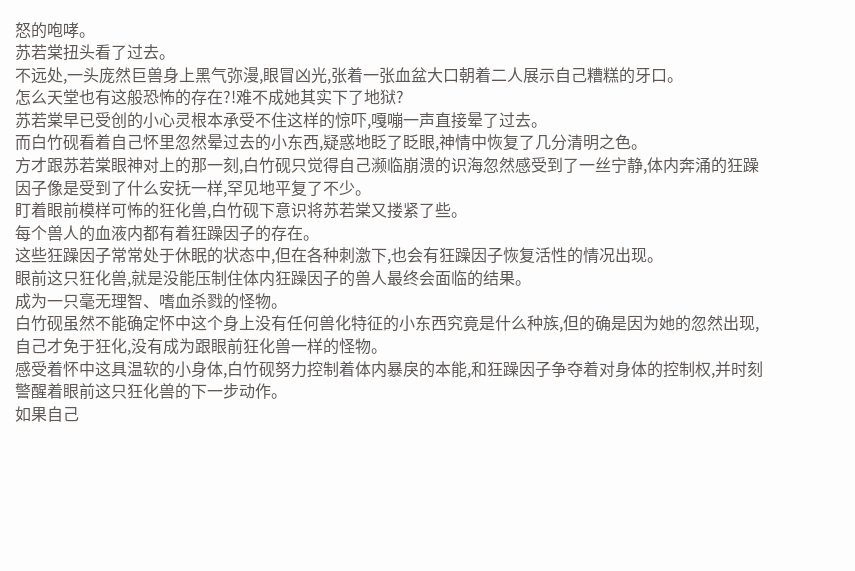怒的咆哮。
苏若棠扭头看了过去。
不远处,一头庞然巨兽身上黑气弥漫,眼冒凶光,张着一张血盆大口朝着二人展示自己糟糕的牙口。
怎么天堂也有这般恐怖的存在?!难不成她其实下了地狱?
苏若棠早已受创的小心灵根本承受不住这样的惊吓,嘎嘣一声直接晕了过去。
而白竹砚看着自己怀里忽然晕过去的小东西,疑惑地眨了眨眼,神情中恢复了几分清明之色。
方才跟苏若棠眼神对上的那一刻,白竹砚只觉得自己濒临崩溃的识海忽然感受到了一丝宁静,体内奔涌的狂躁因子像是受到了什么安抚一样,罕见地平复了不少。
盯着眼前模样可怖的狂化兽,白竹砚下意识将苏若棠又搂紧了些。
每个兽人的血液内都有着狂躁因子的存在。
这些狂躁因子常常处于休眠的状态中,但在各种刺激下,也会有狂躁因子恢复活性的情况出现。
眼前这只狂化兽,就是没能压制住体内狂躁因子的兽人最终会面临的结果。
成为一只毫无理智、嗜血杀戮的怪物。
白竹砚虽然不能确定怀中这个身上没有任何兽化特征的小东西究竟是什么种族,但的确是因为她的忽然出现,自己才免于狂化,没有成为跟眼前狂化兽一样的怪物。
感受着怀中这具温软的小身体,白竹砚努力控制着体内暴戾的本能,和狂躁因子争夺着对身体的控制权,并时刻警醒着眼前这只狂化兽的下一步动作。
如果自己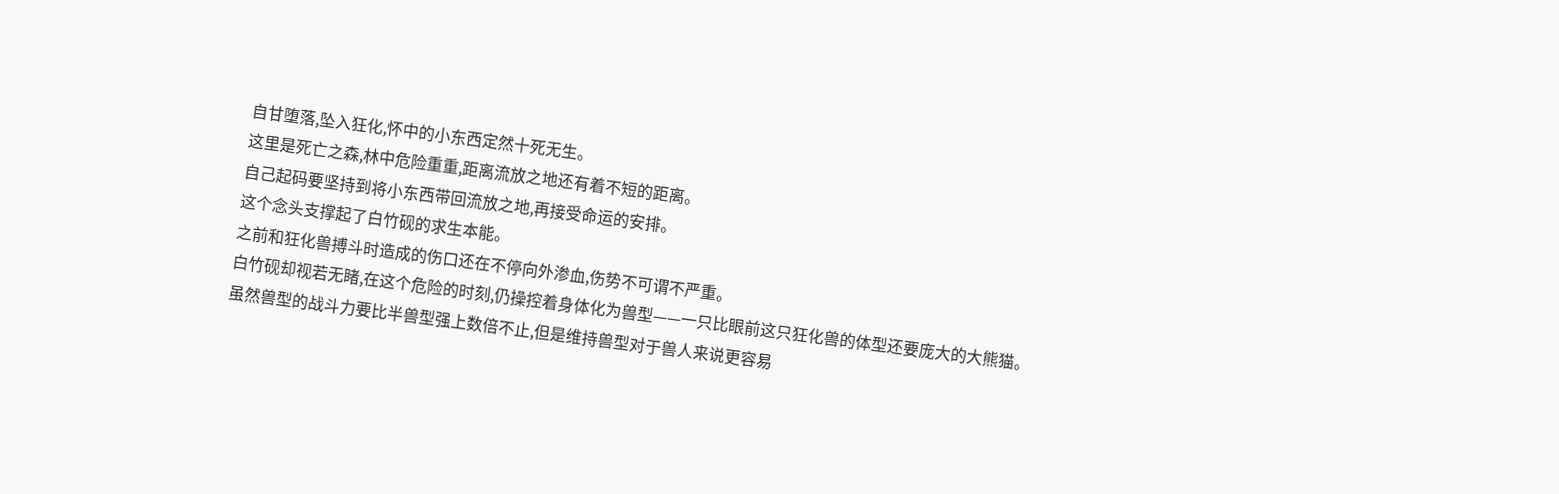自甘堕落,坠入狂化,怀中的小东西定然十死无生。
这里是死亡之森,林中危险重重,距离流放之地还有着不短的距离。
自己起码要坚持到将小东西带回流放之地,再接受命运的安排。
这个念头支撑起了白竹砚的求生本能。
之前和狂化兽搏斗时造成的伤口还在不停向外渗血,伤势不可谓不严重。
白竹砚却视若无睹,在这个危险的时刻,仍操控着身体化为兽型——一只比眼前这只狂化兽的体型还要庞大的大熊猫。
虽然兽型的战斗力要比半兽型强上数倍不止,但是维持兽型对于兽人来说更容易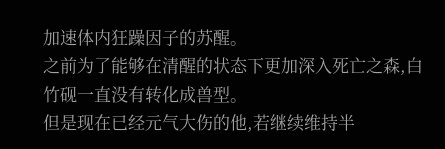加速体内狂躁因子的苏醒。
之前为了能够在清醒的状态下更加深入死亡之森,白竹砚一直没有转化成兽型。
但是现在已经元气大伤的他,若继续维持半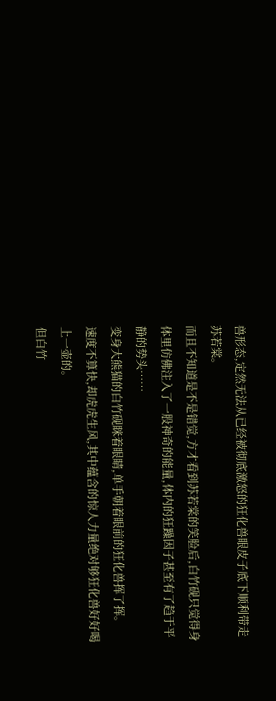兽形态,定然无法从已经被彻底激怒的狂化兽眼皮子底下顺利带走苏若棠。
而且不知道是不是错觉,方才看到苏若棠的笑脸后,白竹砚只觉得身体里仿佛注入了一股神奇的能量,体内的狂躁因子甚至有了趋于平静的势头……
变身大熊猫的白竹砚眯着眼睛,单手朝着眼前的狂化兽挥了挥。
速度不算快,却虎虎生风,其中蕴含的惊人力量绝对够狂化兽好好喝上一壶的。
但白竹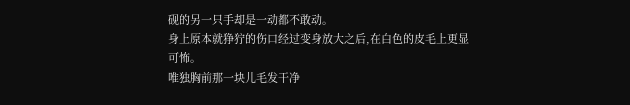砚的另一只手却是一动都不敢动。
身上原本就狰狞的伤口经过变身放大之后,在白色的皮毛上更显可怖。
唯独胸前那一块儿毛发干净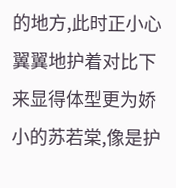的地方,此时正小心翼翼地护着对比下来显得体型更为娇小的苏若棠,像是护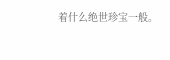着什么绝世珍宝一般。